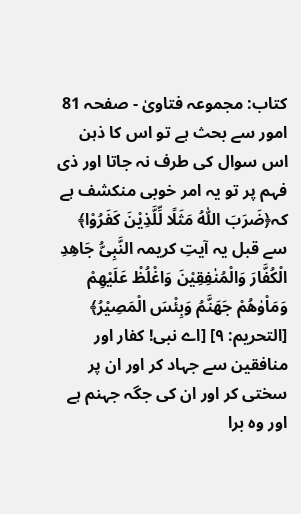کتاب: مجموعہ فتاویٰ - صفحہ 81
امور سے بحث ہے تو اس کا ذہن اس سوال کی طرف نہ جاتا اور ذی فہم پر تو یہ امر خوبی منکشف ہے کہ﴿ضَرَبَ اللّٰہُ مَثَلًا لِّلَّذِیْنَ کَفَرُوْا﴾ سے قبل یہ آیتِ کریمہ النَّبِیُّ جَاھِدِ الْکُفَّارَ وَالْمُنٰفِقِیْنَ وَاغْلُظْ عَلَیْھِمْ وَمَاْوٰھُمْ جَھَنَّمُ وَبِئْسَ الْمَصِیْرُ﴾ [التحریم: ۹] [اے نبی! کفار اور منافقین سے جہاد کر اور ان پر سختی کر اور ان کی جگہ جہنم ہے اور وہ برا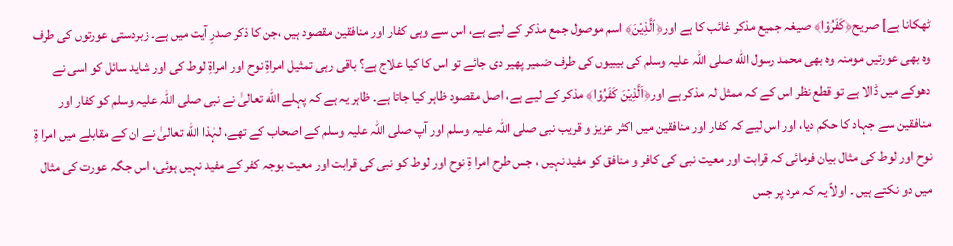ٹھکانا ہے] صریح﴿کَفَرُوْا﴾ صیغہ جمیع مذکر غائب کا ہے اور﴿اَلَّذِیْنَ﴾ اسم موصول جمع مذکر کے لیے ہے، اس سے وہی کفار اور منافقین مقصود ہیں ،جن کا ذکر صدرِ آیت میں ہے۔ زبردستی عورتوں کی طرف وہ بھی عورتیں مومنہ وہ بھی محمد رسول الله صلی اللہ علیہ وسلم کی بیبیوں کی طرف ضمیر پھیر دی جائے تو اس کا کیا علاج ہے؟ باقی رہی تمثیل امراۃِ نوح اور امراۃِ لوط کی اور شاید سائل کو اسی نے دھوکے میں ڈالا ہے تو قطع نظر اس کے کہ ممثل لہ مذکر ہے اور﴿اَلَّذِیْنَ کَفَرُوْا﴾ مذکر کے لیے ہے، اصل مقصود ظاہر کیا جاتا ہے۔ ظاہر یہ ہے کہ پہلے الله تعالیٰ نے نبی صلی اللہ علیہ وسلم کو کفار اور منافقین سے جہاد کا حکم دیا، اور اس لیے کہ کفار اور منافقین میں اکثر عزیز و قریب نبی صلی اللہ علیہ وسلم اور آپ صلی اللہ علیہ وسلم کے اصحاب کے تھے، لہٰذا الله تعالیٰ نے ان کے مقابلے میں امرا ۃِ نوح اور لوط کی مثال بیان فرمائی کہ قرابت اور معیت نبی کی کافر و منافق کو مفید نہیں ، جس طرح امرا ۃِ نوح اور لوط کو نبی کی قرابت اور معیت بوجہ کفر کے مفید نہیں ہوئی، اس جگہ عورت کی مثال میں دو نکتے ہیں ۔ اولاً یہ کہ مرد پر جس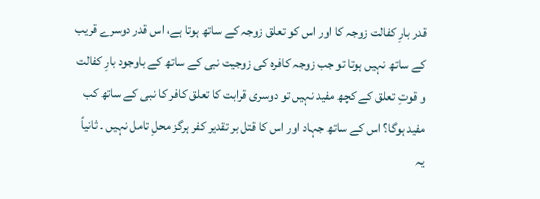قدر بارِ کفالت زوجہ کا اور اس کو تعلق زوجہ کے ساتھ ہوتا ہے، اس قدر دوسرے قریب کے ساتھ نہیں ہوتا تو جب زوجہ کافرہ کی زوجیت نبی کے ساتھ کے باوجود بارِ کفالت و قوتِ تعلق کے کچھ مفید نہیں تو دوسری قرابت کا تعلق کافر کا نبی کے ساتھ کب مفید ہوگا؟ اس کے ساتھ جہاد اور اس کا قتل بر تقدیر کفر ہرگز محلِ تامل نہیں ۔ ثانیاً یہ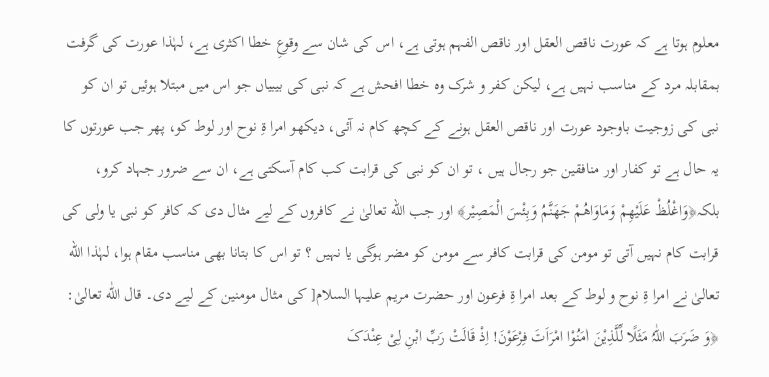معلوم ہوتا ہے کہ عورت ناقص العقل اور ناقص الفہم ہوتی ہے، اس کی شان سے وقوعِ خطا اکثری ہے، لہٰذا عورت کی گرفت بمقابلہ مرد کے مناسب نہیں ہے، لیکن کفر و شرک وہ خطا افحش ہے کہ نبی کی بیبیاں جو اس میں مبتلا ہوئیں تو ان کو نبی کی زوجیت باوجود عورت اور ناقص العقل ہونے کے کچھ کام نہ آئی، دیکھو امرا ۃِ نوح اور لوط کو، پھر جب عورتوں کا یہ حال ہے تو کفار اور منافقین جو رجال ہیں ، تو ان کو نبی کی قرابت کب کام آسکتی ہے، ان سے ضرور جہاد کرو، بلکہ﴿وَاغْلُظْ عَلَیْھِمْ وَمَاوَاھُمْ جَھَنَّمُ وَبِئْسَ الْمَصِیْر﴾ اور جب الله تعالیٰ نے کافروں کے لیے مثال دی کہ کافر کو نبی یا ولی کی قرابت کام نہیں آتی تو مومن کی قرابت کافر سے مومن کو مضر ہوگی یا نہیں ؟ تو اس کا بتانا بھی مناسب مقام ہوا، لہٰذا الله تعالیٰ نے امرا ۃِ نوح و لوط کے بعد امرا ۃِ فرعون اور حضرت مریم علیہا السلام[ کی مثال مومنین کے لیے دی۔ قال اللّٰه تعالیٰ: ﴿وَ ضَرَبَ اللّٰہُ مَثَلًا لِّلَّذِیْنَ اٰمَنُوْا امْرَاَتَ فِرْعَوْنَ! اِذْ قَالَتْ رَبِّ ابْنِ لِیْ عِنْدَکَ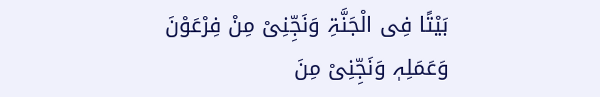بَیْتًا فِی الْجَنَّۃِ وَنَجِّنِیْ مِنْ فِرْعَوْنَ وَعَمَلِہٖ وَنَجِّنِیْ مِنَ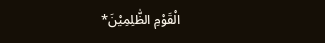الْقَوْمِ الظّٰلِمِیْنَ*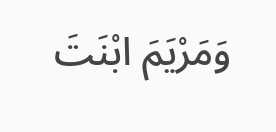وَمَرْیَمَ ابْنَتَ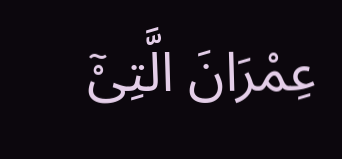عِمْرَانَ الَّتِیْٓ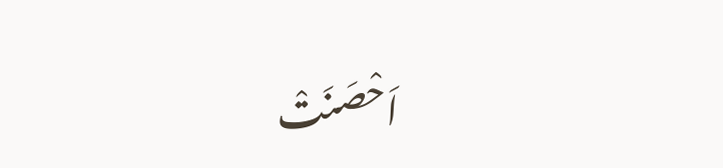اَحْصَنَتْ